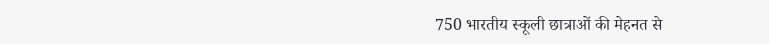750 भारतीय स्कूली छात्राओं की मेहनत से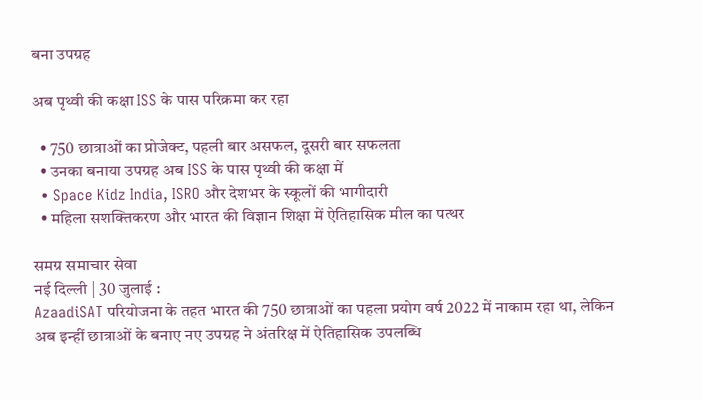बना उपग्रह

अब पृथ्वी की कक्षा ISS के पास परिक्रमा कर रहा

  • 750 छात्राओं का प्रोजेक्ट, पहली बार असफल, दूसरी बार सफलता
  • उनका बनाया उपग्रह अब ISS के पास पृथ्वी की कक्षा में
  • Space Kidz India, ISRO और देशभर के स्कूलों की भागीदारी
  • महिला सशक्तिकरण और भारत की विज्ञान शिक्षा में ऐतिहासिक मील का पत्थर

समग्र समाचार सेवा
नई दिल्ली | 30 जुलाई :
AzaadiSAT परियोजना के तहत भारत की 750 छात्राओं का पहला प्रयोग वर्ष 2022 में नाकाम रहा था, लेकिन अब इन्हीं छात्राओं के बनाए नए उपग्रह ने अंतरिक्ष में ऐतिहासिक उपलब्धि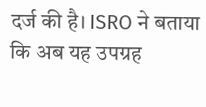दर्ज की है। ISRO ने बताया कि अब यह उपग्रह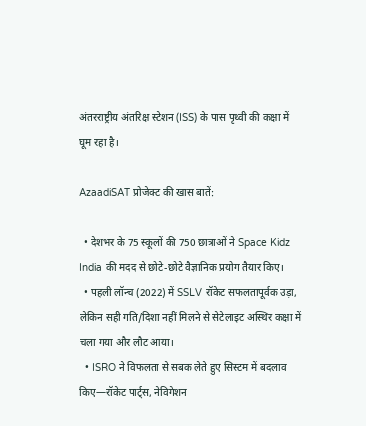अंतरराष्ट्रीय अंतरिक्ष स्टेशन (ISS) के पास पृथ्वी की कक्षा में घूम रहा है।

AzaadiSAT प्रोजेक्ट की खास बातें:

  • देशभर के 75 स्कूलों की 750 छात्राओं ने Space Kidz India की मदद से छोटे-छोटे वैज्ञानिक प्रयोग तैयार किए।
  • पहली लॉन्च (2022) में SSLV रॉकेट सफलतापूर्वक उड़ा, लेकिन सही गति/दिशा नहीं मिलने से सेटेलाइट अस्थिर कक्षा में चला गया और लौट आया।
  • ISRO ने विफलता से सबक लेते हुए सिस्टम में बदलाव किए—रॉकेट पार्ट्स, नेविगेशन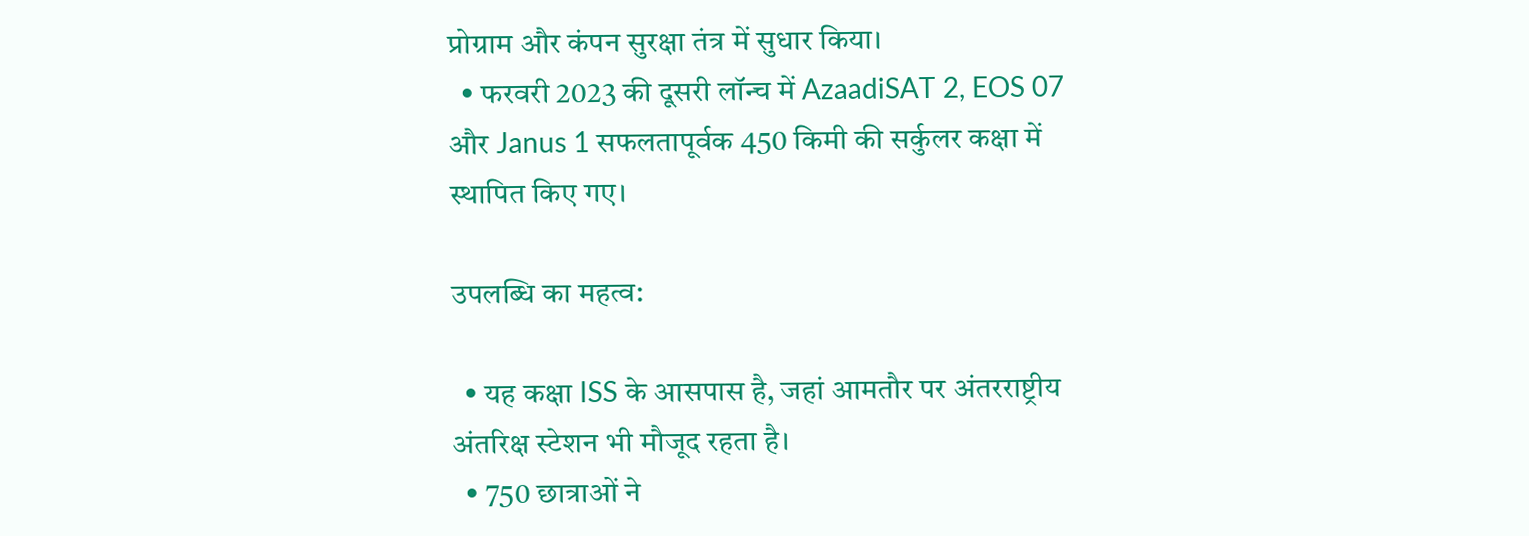प्रोग्राम और कंपन सुरक्षा तंत्र में सुधार किया।
  • फरवरी 2023 की दूसरी लॉन्च में AzaadiSAT 2, EOS 07 और Janus 1 सफलतापूर्वक 450 किमी की सर्कुलर कक्षा में स्थापित किए गए।

उपलब्धि का महत्व:

  • यह कक्षा ISS के आसपास है, जहां आमतौर पर अंतरराष्ट्रीय अंतरिक्ष स्टेशन भी मौजूद रहता है।
  • 750 छात्राओं ने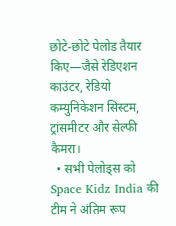छोटे-छोटे पेलोड तैयार किए—जैसे रेडिएशन काउंटर, रेडियो कम्युनिकेशन सिस्टम, ट्रांसमीटर और सेल्फी कैमरा।
  • सभी पेलोड्स को Space Kidz India की टीम ने अंतिम रूप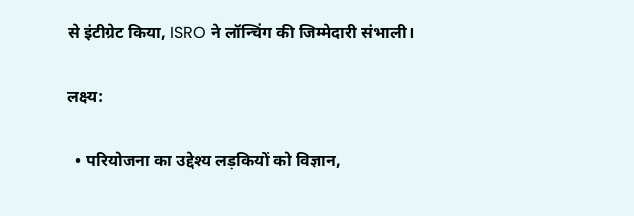से इंटीग्रेट किया, ISRO ने लॉन्चिंग की जिम्मेदारी संभाली।

लक्ष्य:

  • परियोजना का उद्देश्य लड़कियों को विज्ञान,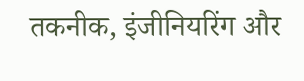तकनीक, इंजीनियरिंग और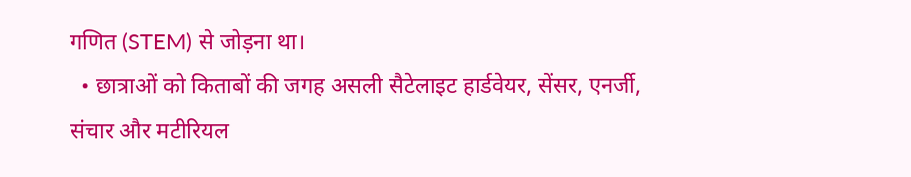गणित (STEM) से जोड़ना था।
  • छात्राओं को किताबों की जगह असली सैटेलाइट हार्डवेयर, सेंसर, एनर्जी, संचार और मटीरियल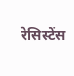रेसिस्टेंस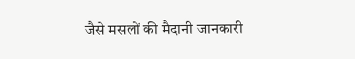जैसे मसलों की मैदानी जानकारी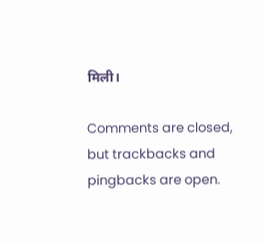मिली।

Comments are closed, but trackbacks and pingbacks are open.